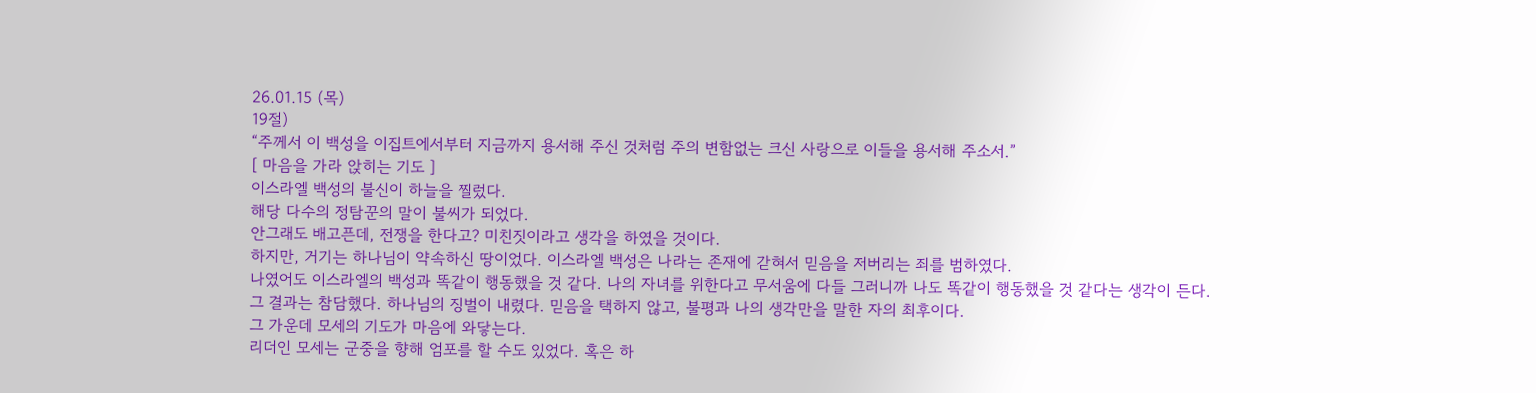26.01.15 (목)
19절)
“주께서 이 백성을 이집트에서부터 지금까지 용서해 주신 것처럼 주의 변함없는 크신 사랑으로 이들을 용서해 주소서.”
[ 마음을 가라 앉히는 기도 ]
이스라엘 백성의 불신이 하늘을 찔렀다.
해당 다수의 정탐꾼의 말이 불씨가 되었다.
안그래도 배고픈데, 전쟁을 한다고? 미친짓이라고 생각을 하였을 것이다.
하지만, 거기는 하나님이 약속하신 땅이었다. 이스라엘 백성은 나라는 존재에 갇혀서 믿음을 저버리는 죄를 범하였다.
나였어도 이스라엘의 백성과 똑같이 행동했을 것 같다. 나의 자녀를 위한다고 무서움에 다들 그러니까 나도 똑같이 행동했을 것 같다는 생각이 든다.
그 결과는 참담했다. 하나님의 징벌이 내렸다. 믿음을 택하지 않고, 불평과 나의 생각만을 말한 자의 최후이다.
그 가운데 모세의 기도가 마음에 와닿는다.
리더인 모세는 군중을 향해 엄포를 할 수도 있었다. 혹은 하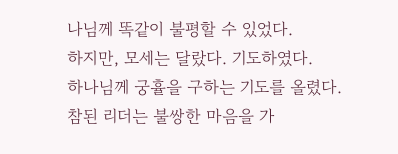나님께 똑같이 불평할 수 있었다.
하지만, 모세는 달랐다. 기도하였다.
하나님께 궁휼을 구하는 기도를 올렸다.
참된 리더는 불쌍한 마음을 가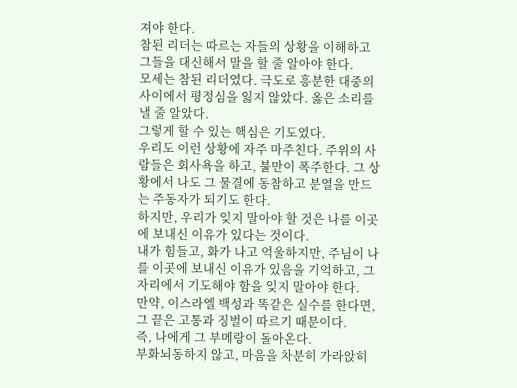져야 한다.
참된 리더는 따르는 자들의 상황을 이해하고 그들을 대신해서 말을 할 줄 알아야 한다.
모세는 참된 리더였다. 극도로 흥분한 대중의 사이에서 평정심을 잃지 않았다. 옳은 소리를 낼 줄 알았다.
그렇게 할 수 있는 핵심은 기도였다.
우리도 이런 상황에 자주 마주친다. 주위의 사람들은 회사욕을 하고, 불만이 폭주한다. 그 상황에서 나도 그 물결에 동참하고 분열을 만드는 주동자가 되기도 한다.
하지만, 우리가 잊지 말아야 할 것은 나를 이곳에 보내신 이유가 있다는 것이다.
내가 힘들고, 화가 나고 억울하지만, 주님이 나를 이곳에 보내신 이유가 있음을 기억하고, 그자리에서 기도해야 함을 잊지 말아야 한다.
만약, 이스라엘 백성과 똑같은 실수를 한다면, 그 끝은 고통과 징벌이 따르기 때문이다.
즉, 나에게 그 부메랑이 돌아온다.
부화뇌동하지 않고, 마음을 차분히 가라앉히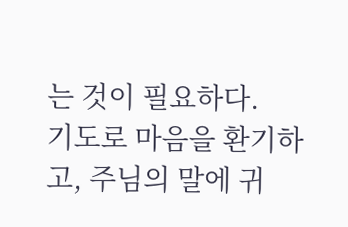는 것이 필요하다.
기도로 마음을 환기하고, 주님의 말에 귀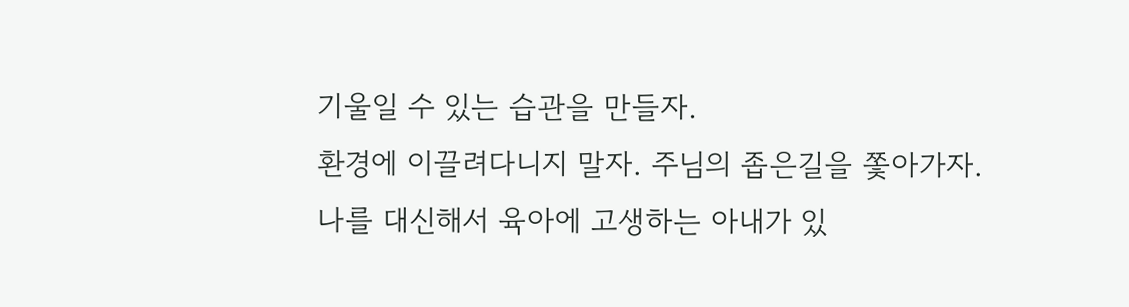기울일 수 있는 습관을 만들자.
환경에 이끌려다니지 말자. 주님의 좁은길을 쫓아가자.
나를 대신해서 육아에 고생하는 아내가 있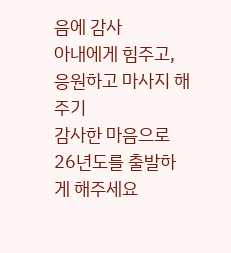음에 감사
아내에게 힘주고, 응원하고 마사지 해주기
감사한 마음으로 26년도를 출발하게 해주세요